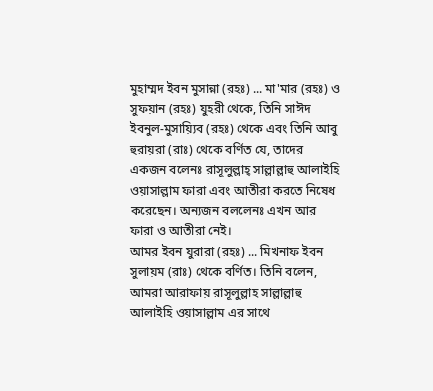মুহাম্মদ ইবন মুসান্না (রহঃ) ... মা'মার (রহঃ) ও সুফয়ান (রহঃ) যুহরী থেকে, তিনি সাঈদ ইবনুল-মুসায়্যিব (রহঃ) থেকে এবং তিনি আবু হুরায়রা (রাঃ) থেকে বর্ণিত যে, তাদের একজন বলেনঃ রাসূলুল্লাহ্ সাল্লাল্লাহু আলাইহি ওয়াসাল্লাম ফারা এবং আতীরা করতে নিষেধ করেছেন। অন্যজন বললেনঃ এখন আর ফারা ও আতীরা নেই।
আমর ইবন যুরারা (রহঃ) ... মিখনাফ ইবন সুলায়ম (রাঃ) থেকে বর্ণিত। তিনি বলেন, আমরা আরাফায় রাসূলুল্লাহ সাল্লাল্লাহু আলাইহি ওয়াসাল্লাম এর সাথে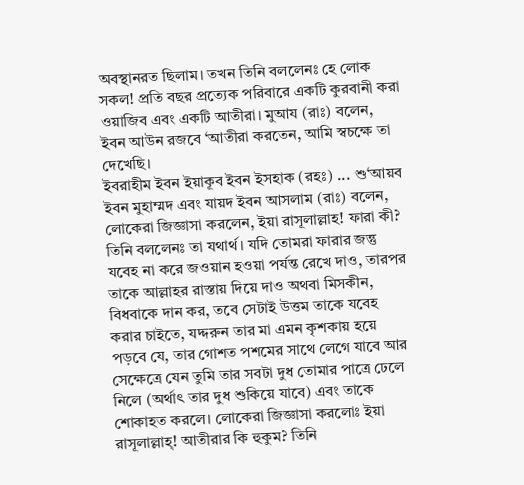অবস্থানরত ছিলাম। তখন তিনি বললেনঃ হে লোক সকল! প্রতি বছর প্রত্যেক পরিবারে একটি কুরবানী করা ওয়াজিব এবং একটি আতীরা। মুআয (রাঃ) বলেন, ইবন আউন রজবে ‘আতীরা করতেন, আমি স্বচক্ষে তা দেখেছি।
ইবরাহীম ইবন ইয়াকূব ইবন ইসহাক (রহঃ) ... শু‘আয়ব ইবন মুহাম্মদ এবং যায়দ ইবন আসলাম (রাঃ) বলেন, লোকেরা জিজ্ঞাসা করলেন, ইয়া রাসূলাল্লাহ! ফারা কী? তিনি বললেনঃ তা যথার্থ। যদি তোমরা ফারার জন্তু যবেহ না করে জওয়ান হওয়া পর্যন্ত রেখে দাও, তারপর তাকে আল্লাহর রাস্তায় দিয়ে দাও অথবা মিসকীন, বিধবাকে দান কর, তবে সেটাই উত্তম তাকে যবেহ করার চাইতে, যদ্দরুন তার মা এমন কৃশকায় হয়ে পড়বে যে, তার গোশত পশমের সাথে লেগে যাবে আর সেক্ষেত্রে যেন তুমি তার সবটা দুধ তোমার পাত্রে ঢেলে নিলে (অর্থাৎ তার দুধ শুকিয়ে যাবে) এবং তাকে শোকাহত করলে। লোকেরা জিজ্ঞাসা করলোঃ ইয়া রাসূলাল্লাহ্! আতীরার কি হুকুম? তিনি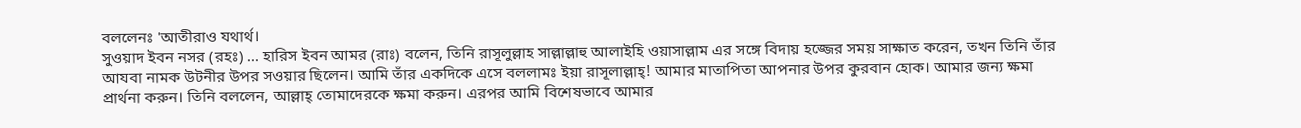বললেনঃ 'আতীরাও যথার্থ।
সুওয়াদ ইবন নসর (রহঃ) ... হারিস ইবন আমর (রাঃ) বলেন, তিনি রাসূলুল্লাহ সাল্লাল্লাহু আলাইহি ওয়াসাল্লাম এর সঙ্গে বিদায় হজ্জের সময় সাক্ষাত করেন, তখন তিনি তাঁর আযবা নামক উটনীর উপর সওয়ার ছিলেন। আমি তাঁর একদিকে এসে বললামঃ ইয়া রাসূলাল্লাহ্! আমার মাতাপিতা আপনার উপর কুরবান হোক। আমার জন্য ক্ষমা প্রার্থনা করুন। তিনি বললেন, আল্লাহ্ তোমাদেরকে ক্ষমা করুন। এরপর আমি বিশেষভাবে আমার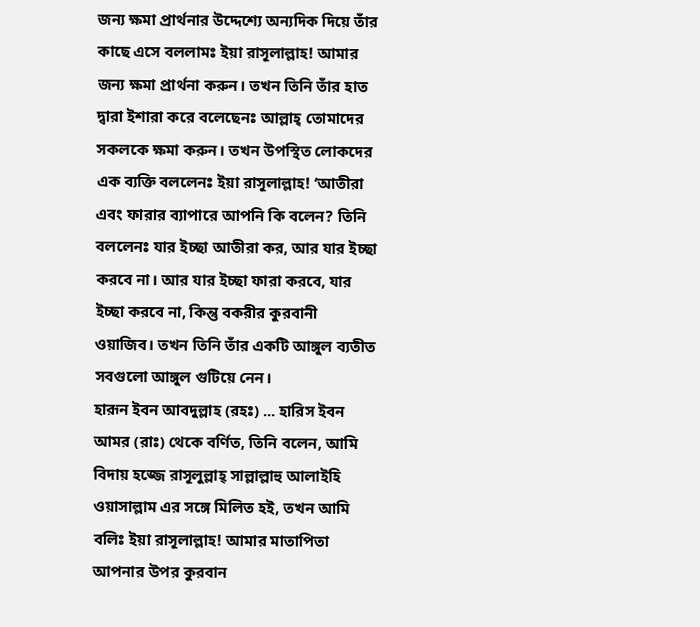জন্য ক্ষমা প্রার্থনার উদ্দেশ্যে অন্যদিক দিয়ে তাঁর কাছে এসে বললামঃ ইয়া রাসূলাল্লাহ! আমার জন্য ক্ষমা প্রার্থনা করুন। তখন তিনি তাঁর হাত দ্বারা ইশারা করে বলেছেনঃ আল্লাহ্ তোমাদের সকলকে ক্ষমা করুন। তখন উপস্থিত লোকদের এক ব্যক্তি বললেনঃ ইয়া রাসূলাল্লাহ! ‘আতীরা এবং ফারার ব্যাপারে আপনি কি বলেন? তিনি বললেনঃ যার ইচ্ছা আতীরা কর, আর যার ইচ্ছা করবে না। আর যার ইচ্ছা ফারা করবে, যার ইচ্ছা করবে না, কিন্তু বকরীর কুরবানী ওয়াজিব। তখন তিনি তাঁর একটি আঙ্গুল ব্যতীত সবগুলো আঙ্গুল গুটিয়ে নেন।
হারূন ইবন আবদুল্লাহ (রহঃ) ... হারিস ইবন আমর (রাঃ) থেকে বর্ণিত, তিনি বলেন, আমি বিদায় হজ্জে রাসূলুল্লাহ্ সাল্লাল্লাহু আলাইহি ওয়াসাল্লাম এর সঙ্গে মিলিত হই, তখন আমি বলিঃ ইয়া রাসূলাল্লাহ! আমার মাতাপিতা আপনার উপর কুরবান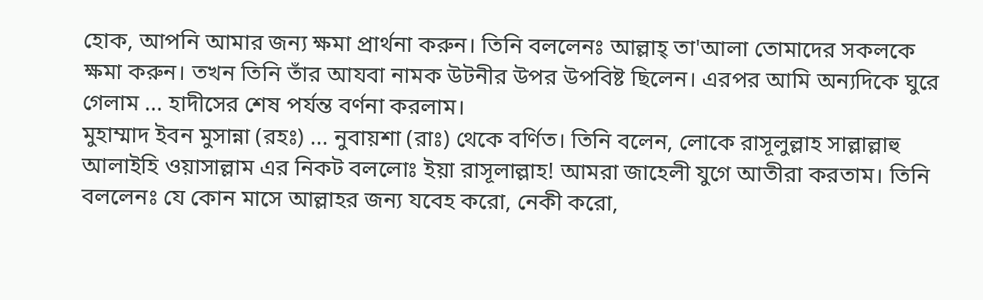হোক, আপনি আমার জন্য ক্ষমা প্রার্থনা করুন। তিনি বললেনঃ আল্লাহ্ তা'আলা তোমাদের সকলকে ক্ষমা করুন। তখন তিনি তাঁর আযবা নামক উটনীর উপর উপবিষ্ট ছিলেন। এরপর আমি অন্যদিকে ঘুরে গেলাম ... হাদীসের শেষ পর্যন্ত বর্ণনা করলাম।
মুহাম্মাদ ইবন মুসান্না (রহঃ) ... নুবায়শা (রাঃ) থেকে বর্ণিত। তিনি বলেন, লোকে রাসূলুল্লাহ সাল্লাল্লাহু আলাইহি ওয়াসাল্লাম এর নিকট বললোঃ ইয়া রাসূলাল্লাহ! আমরা জাহেলী যুগে আতীরা করতাম। তিনি বললেনঃ যে কোন মাসে আল্লাহর জন্য যবেহ করো, নেকী করো,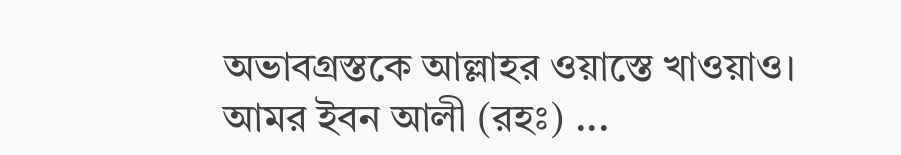অভাবগ্রস্তকে আল্লাহর ওয়াস্তে খাওয়াও।
আমর ইবন আলী (রহঃ) ...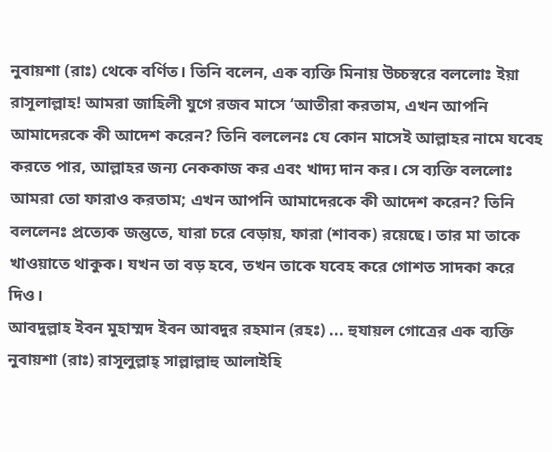নুবায়শা (রাঃ) থেকে বর্ণিত। তিনি বলেন, এক ব্যক্তি মিনায় উচ্চস্বরে বললোঃ ইয়া রাসূলাল্লাহ! আমরা জাহিলী যুগে রজব মাসে ‘আতীরা করতাম, এখন আপনি আমাদেরকে কী আদেশ করেন? তিনি বললেনঃ যে কোন মাসেই আল্লাহর নামে যবেহ করতে পার, আল্লাহর জন্য নেককাজ কর এবং খাদ্য দান কর। সে ব্যক্তি বললোঃ আমরা তো ফারাও করতাম; এখন আপনি আমাদেরকে কী আদেশ করেন? তিনি বললেনঃ প্রত্যেক জন্তুতে, যারা চরে বেড়ায়, ফারা (শাবক) রয়েছে। তার মা তাকে খাওয়াতে থাকুক। যখন তা বড় হবে, তখন তাকে যবেহ করে গোশত সাদকা করে দিও।
আবদুল্লাহ ইবন মুহাম্মদ ইবন আবদুর রহমান (রহঃ) ... হুযায়ল গোত্রের এক ব্যক্তি নুবায়শা (রাঃ) রাসূলুল্লাহ্ সাল্লাল্লাহু আলাইহি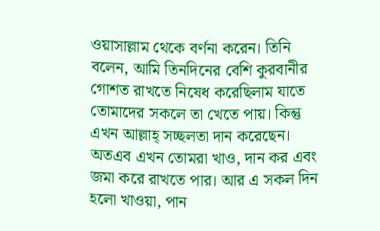ওয়াসাল্লাম থেকে বর্ণনা করেন। তিনি বলেন, আমি তিনদিনের বেশি কুরবানীর গোশত রাখতে নিষেধ করেছিলাম যাতে তোমাদের সকলে তা খেতে পায়। কিন্তু এখন আল্লাহ্ সচ্ছলতা দান করেছেন। অতএব এখন তোমরা খাও, দান কর এবং জমা করে রাখতে পার। আর এ সকল দিন হলো খাওয়া, পান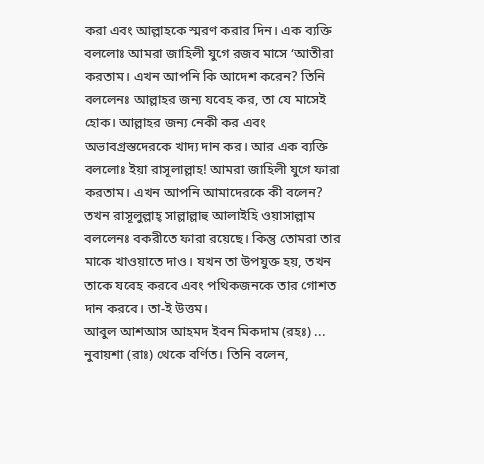করা এবং আল্লাহকে স্মরণ করার দিন। এক ব্যক্তি বললোঃ আমরা জাহিলী যুগে রজব মাসে ‘আতীরা করতাম। এখন আপনি কি আদেশ করেন? তিনি বললেনঃ আল্লাহর জন্য যবেহ কর, তা যে মাসেই হোক। আল্লাহর জন্য নেকী কর এবং অভাবগ্রস্তদেরকে খাদ্য দান কর। আর এক ব্যক্তি বললোঃ ইয়া রাসূলাল্লাহ! আমরা জাহিলী যুগে ফারা করতাম। এখন আপনি আমাদেরকে কী বলেন? তখন রাসূলুল্লাহ্ সাল্লাল্লাহু আলাইহি ওয়াসাল্লাম বললেনঃ বকরীতে ফারা রয়েছে। কিন্তু তোমরা তার মাকে খাওয়াতে দাও। যখন তা উপযুক্ত হয়, তখন তাকে যবেহ করবে এবং পথিকজনকে তার গোশত দান করবে। তা-ই উত্তম।
আবুল আশআস আহমদ ইবন মিকদাম (রহঃ) ... নুবায়শা (রাঃ) থেকে বর্ণিত। তিনি বলেন,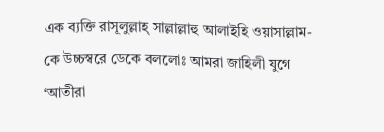এক ব্যক্তি রাসূলুল্লাহ্ সাল্লাল্লাহু আলাইহি ওয়াসাল্লাম-কে উচ্চস্বরে ডেকে বললোঃ আমরা জাহিলী যুগে ‘আতীরা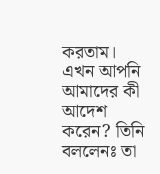করতাম। এখন আপনি আমাদের কী আদেশ করেন? তিনি বললেনঃ তা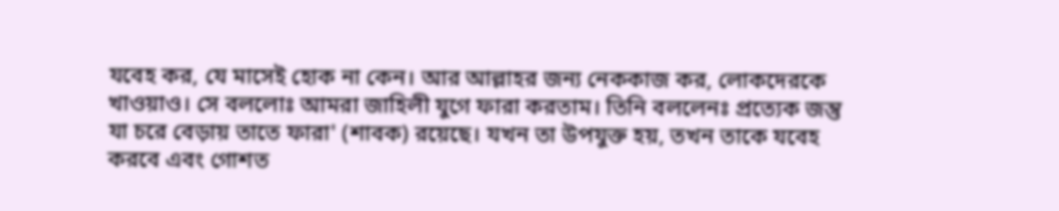যবেহ কর, যে মাসেই হোক না কেন। আর আল্লাহর জন্য নেককাজ কর, লোকদেরকে খাওয়াও। সে বললোঃ আমরা জাহিলী যুগে ফারা করতাম। তিনি বললেনঃ প্রত্যেক জন্তু যা চরে বেড়ায় তাতে ফারা' (শাবক) রয়েছে। যখন তা উপযুক্ত হয়, তখন তাকে যবেহ করবে এবং গোশত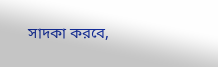সাদকা করবে,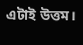এটাই উত্তম।